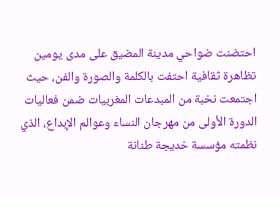احتضنت ضواحي مدينة المضيق على مدى يومين تظاهرة ثقافية احتفت بالكلمة والصورة والفن، حيث اجتمعت نخبة من المبدعات المغربيات ضمن فعاليات الدورة الأولى من مهرجان النساء وعوالم الإبداع، الذي نظمته مؤسسة خديجة طنانة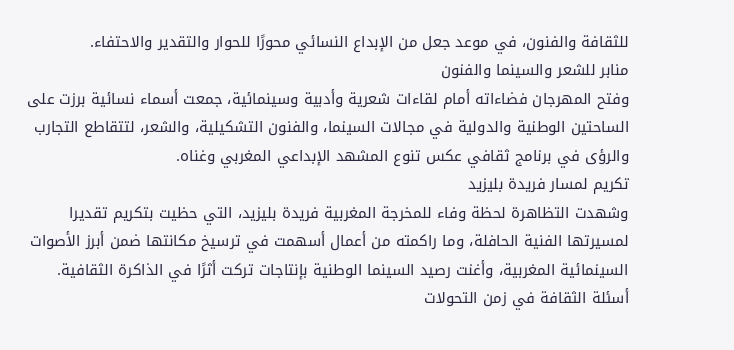للثقافة والفنون، في موعد جعل من الإبداع النسائي محورًا للحوار والتقدير والاحتفاء.
منابر للشعر والسينما والفنون
وفتح المهرجان فضاءاته أمام لقاءات شعرية وأدبية وسينمائية، جمعت أسماء نسائية برزت على الساحتين الوطنية والدولية في مجالات السينما، والفنون التشكيلية، والشعر، لتتقاطع التجارب والرؤى في برنامج ثقافي عكس تنوع المشهد الإبداعي المغربي وغناه.
تكريم لمسار فريدة بليزيد
وشهدت التظاهرة لحظة وفاء للمخرجة المغربية فريدة بليزيد، التي حظيت بتكريم تقديرا لمسيرتها الفنية الحافلة، وما راكمته من أعمال أسهمت في ترسيخ مكانتها ضمن أبرز الأصوات السينمائية المغربية، وأغنت رصيد السينما الوطنية بإنتاجات تركت أثرًا في الذاكرة الثقافية.
أسئلة الثقافة في زمن التحولات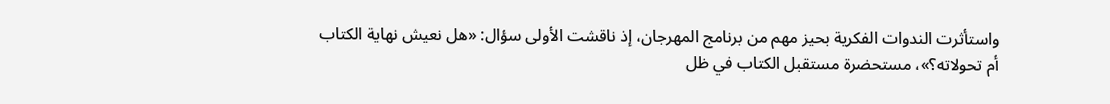واستأثرت الندوات الفكرية بحيز مهم من برنامج المهرجان، إذ ناقشت الأولى سؤال: «هل نعيش نهاية الكتاب أم تحولاته؟»، مستحضرة مستقبل الكتاب في ظل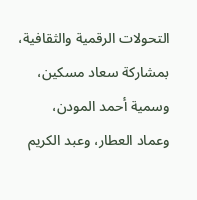التحولات الرقمية والثقافية، بمشاركة سعاد مسكين، وسمية أحمد المودن، وعماد العطار، وعبد الكريم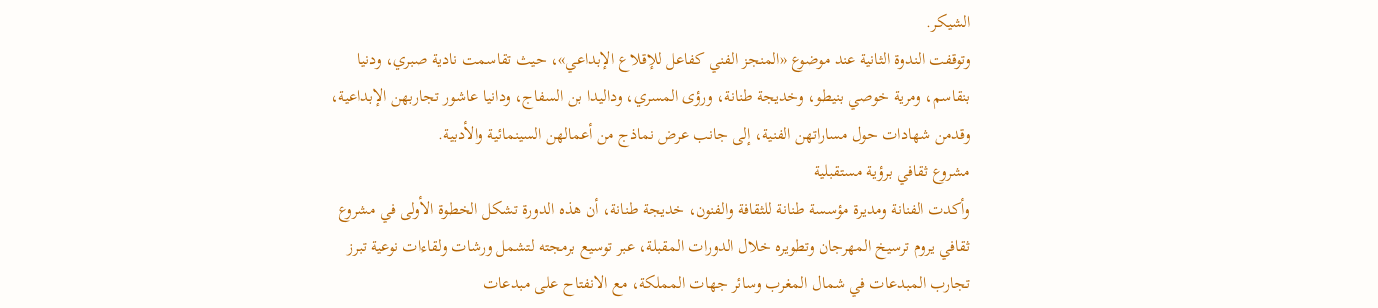الشيكر.
وتوقفت الندوة الثانية عند موضوع «المنجز الفني كفاعل للإقلاع الإبداعي»، حيث تقاسمت نادية صبري، ودنيا بنقاسم، ومرية خوصي بنيطو، وخديجة طنانة، ورؤى المسري، وداليدا بن السفاج، ودانيا عاشور تجاربهن الإبداعية، وقدمن شهادات حول مساراتهن الفنية، إلى جانب عرض نماذج من أعمالهن السينمائية والأدبية.
مشروع ثقافي برؤية مستقبلية
وأكدت الفنانة ومديرة مؤسسة طنانة للثقافة والفنون، خديجة طنانة، أن هذه الدورة تشكل الخطوة الأولى في مشروع ثقافي يروم ترسيخ المهرجان وتطويره خلال الدورات المقبلة، عبر توسيع برمجته لتشمل ورشات ولقاءات نوعية تبرز تجارب المبدعات في شمال المغرب وسائر جهات المملكة، مع الانفتاح على مبدعات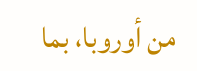من أوروبا، بما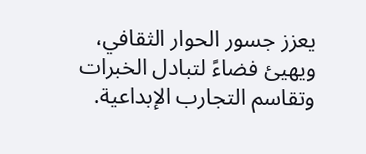يعزز جسور الحوار الثقافي، ويهيئ فضاءً لتبادل الخبرات وتقاسم التجارب الإبداعية.